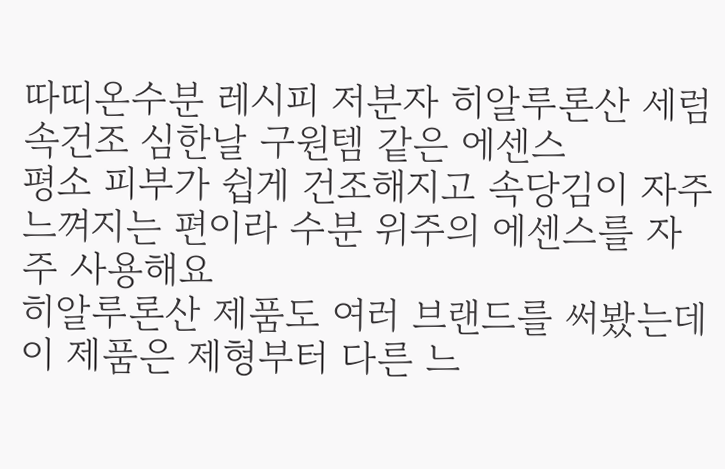따띠온수분 레시피 저분자 히알루론산 세럼
속건조 심한날 구원템 같은 에센스
평소 피부가 쉽게 건조해지고 속당김이 자주 느껴지는 편이라 수분 위주의 에센스를 자주 사용해요
히알루론산 제품도 여러 브랜드를 써봤는데 이 제품은 제형부터 다른 느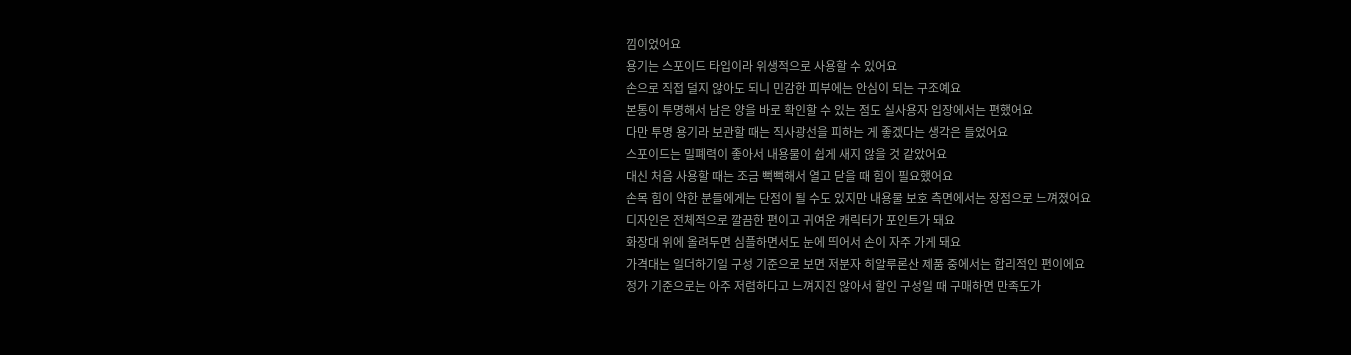낌이었어요
용기는 스포이드 타입이라 위생적으로 사용할 수 있어요
손으로 직접 덜지 않아도 되니 민감한 피부에는 안심이 되는 구조예요
본통이 투명해서 남은 양을 바로 확인할 수 있는 점도 실사용자 입장에서는 편했어요
다만 투명 용기라 보관할 때는 직사광선을 피하는 게 좋겠다는 생각은 들었어요
스포이드는 밀폐력이 좋아서 내용물이 쉽게 새지 않을 것 같았어요
대신 처음 사용할 때는 조금 뻑뻑해서 열고 닫을 때 힘이 필요했어요
손목 힘이 약한 분들에게는 단점이 될 수도 있지만 내용물 보호 측면에서는 장점으로 느껴졌어요
디자인은 전체적으로 깔끔한 편이고 귀여운 캐릭터가 포인트가 돼요
화장대 위에 올려두면 심플하면서도 눈에 띄어서 손이 자주 가게 돼요
가격대는 일더하기일 구성 기준으로 보면 저분자 히알루론산 제품 중에서는 합리적인 편이에요
정가 기준으로는 아주 저렴하다고 느껴지진 않아서 할인 구성일 때 구매하면 만족도가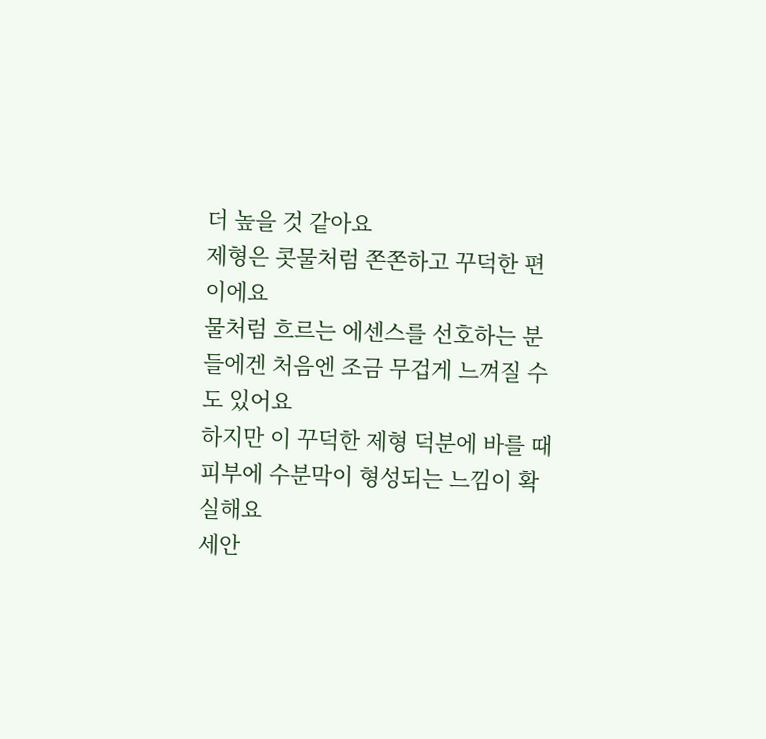더 높을 것 같아요
제형은 콧물처럼 쫀쫀하고 꾸덕한 편이에요
물처럼 흐르는 에센스를 선호하는 분들에겐 처음엔 조금 무겁게 느껴질 수도 있어요
하지만 이 꾸덕한 제형 덕분에 바를 때 피부에 수분막이 형성되는 느낌이 확실해요
세안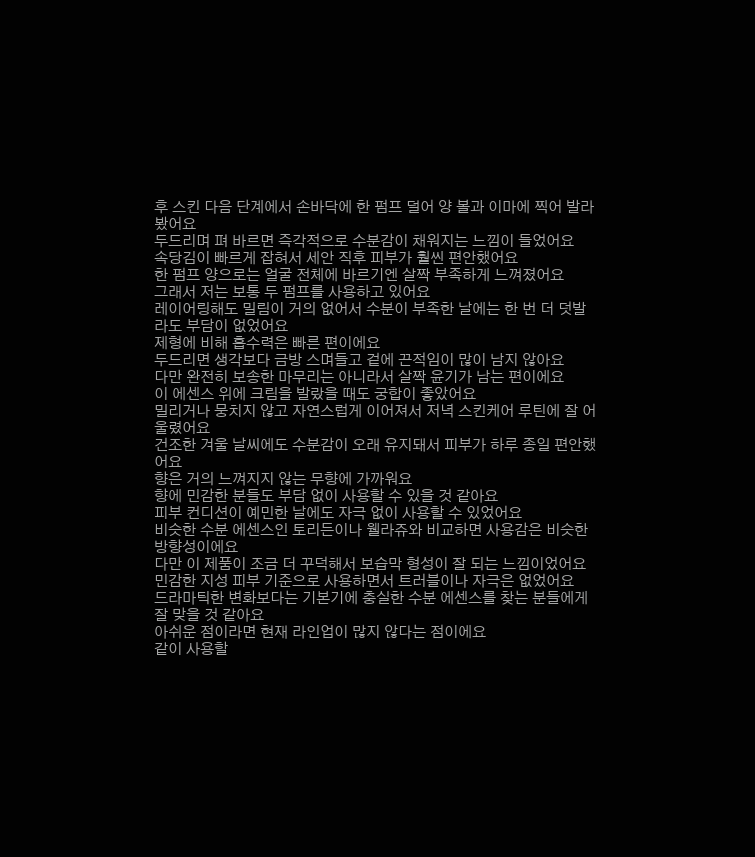후 스킨 다음 단계에서 손바닥에 한 펌프 덜어 양 볼과 이마에 찍어 발라봤어요
두드리며 펴 바르면 즉각적으로 수분감이 채워지는 느낌이 들었어요
속당김이 빠르게 잡혀서 세안 직후 피부가 훨씬 편안했어요
한 펌프 양으로는 얼굴 전체에 바르기엔 살짝 부족하게 느껴졌어요
그래서 저는 보통 두 펌프를 사용하고 있어요
레이어링해도 밀림이 거의 없어서 수분이 부족한 날에는 한 번 더 덧발라도 부담이 없었어요
제형에 비해 흡수력은 빠른 편이에요
두드리면 생각보다 금방 스며들고 겉에 끈적임이 많이 남지 않아요
다만 완전히 보송한 마무리는 아니라서 살짝 윤기가 남는 편이에요
이 에센스 위에 크림을 발랐을 때도 궁합이 좋았어요
밀리거나 뭉치지 않고 자연스럽게 이어져서 저녁 스킨케어 루틴에 잘 어울렸어요
건조한 겨울 날씨에도 수분감이 오래 유지돼서 피부가 하루 종일 편안했어요
향은 거의 느껴지지 않는 무향에 가까워요
향에 민감한 분들도 부담 없이 사용할 수 있을 것 같아요
피부 컨디션이 예민한 날에도 자극 없이 사용할 수 있었어요
비슷한 수분 에센스인 토리든이나 웰라쥬와 비교하면 사용감은 비슷한 방향성이에요
다만 이 제품이 조금 더 꾸덕해서 보습막 형성이 잘 되는 느낌이었어요
민감한 지성 피부 기준으로 사용하면서 트러블이나 자극은 없었어요
드라마틱한 변화보다는 기본기에 충실한 수분 에센스를 찾는 분들에게 잘 맞을 것 같아요
아쉬운 점이라면 현재 라인업이 많지 않다는 점이에요
같이 사용할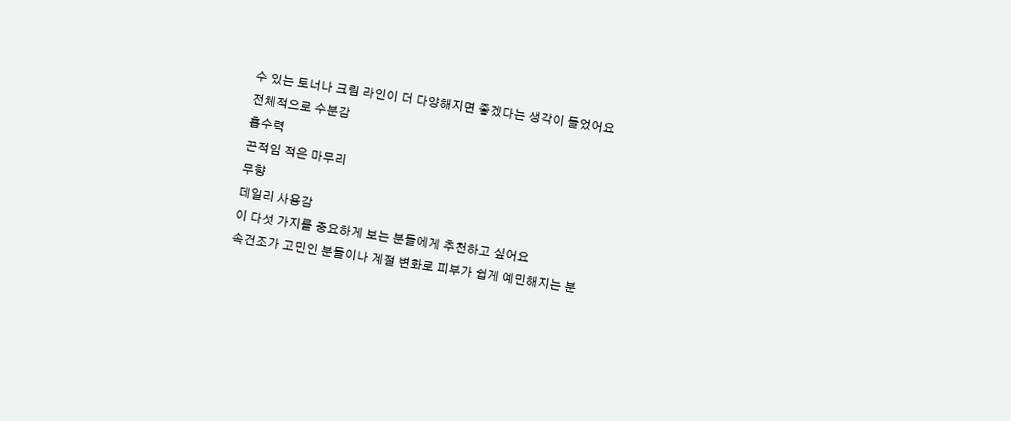수 있는 토너나 크림 라인이 더 다양해지면 좋겠다는 생각이 들었어요
전체적으로 수분감
흡수력
끈적임 적은 마무리
무향
데일리 사용감
이 다섯 가지를 중요하게 보는 분들에게 추천하고 싶어요
속건조가 고민인 분들이나 계절 변화로 피부가 쉽게 예민해지는 분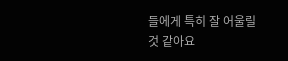들에게 특히 잘 어울릴 것 같아요